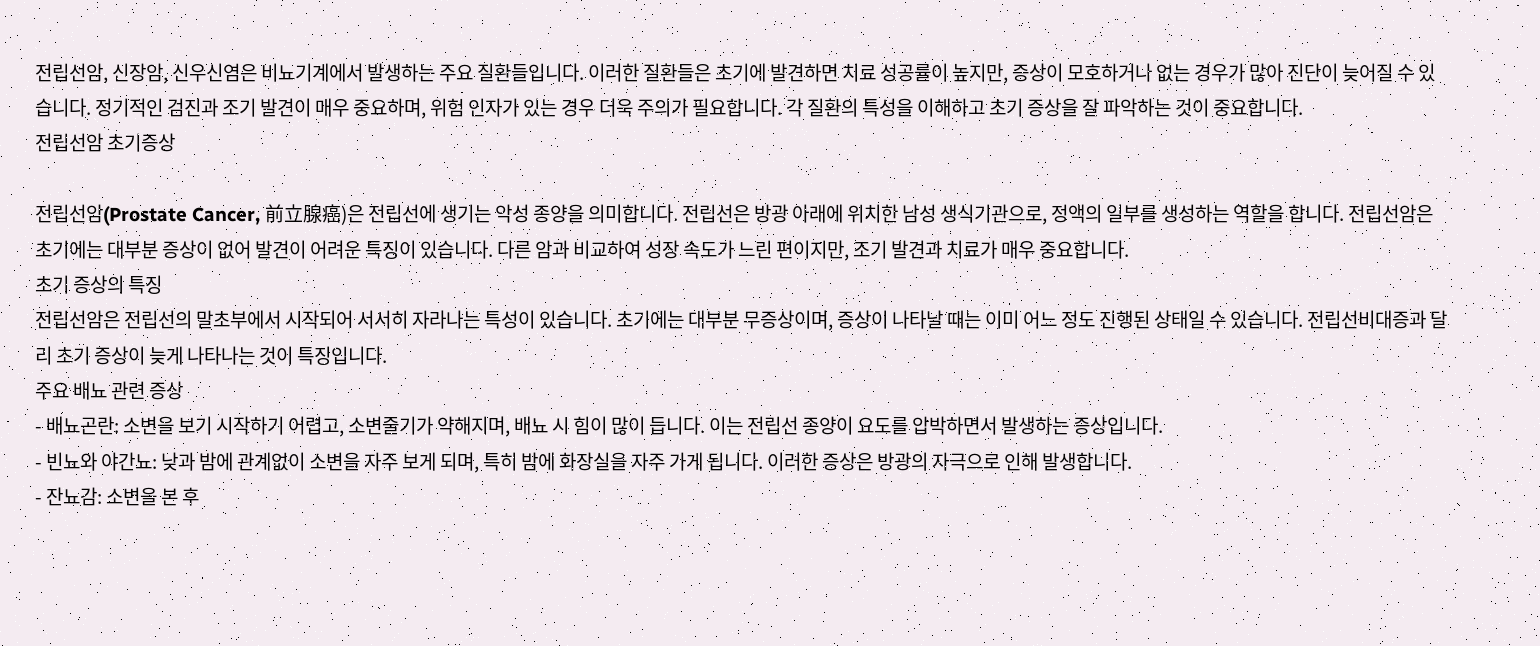전립선암, 신장암, 신우신염은 비뇨기계에서 발생하는 주요 질환들입니다. 이러한 질환들은 초기에 발견하면 치료 성공률이 높지만, 증상이 모호하거나 없는 경우가 많아 진단이 늦어질 수 있습니다. 정기적인 검진과 조기 발견이 매우 중요하며, 위험 인자가 있는 경우 더욱 주의가 필요합니다. 각 질환의 특성을 이해하고 초기 증상을 잘 파악하는 것이 중요합니다.
전립선암 초기증상

전립선암(Prostate Cancer, 前立腺癌)은 전립선에 생기는 악성 종양을 의미합니다. 전립선은 방광 아래에 위치한 남성 생식기관으로, 정액의 일부를 생성하는 역할을 합니다. 전립선암은 초기에는 대부분 증상이 없어 발견이 어려운 특징이 있습니다. 다른 암과 비교하여 성장 속도가 느린 편이지만, 조기 발견과 치료가 매우 중요합니다.
초기 증상의 특징
전립선암은 전립선의 말초부에서 시작되어 서서히 자라나는 특성이 있습니다. 초기에는 대부분 무증상이며, 증상이 나타날 때는 이미 어느 정도 진행된 상태일 수 있습니다. 전립선비대증과 달리 초기 증상이 늦게 나타나는 것이 특징입니다.
주요 배뇨 관련 증상
- 배뇨곤란: 소변을 보기 시작하기 어렵고, 소변줄기가 약해지며, 배뇨 시 힘이 많이 듭니다. 이는 전립선 종양이 요도를 압박하면서 발생하는 증상입니다.
- 빈뇨와 야간뇨: 낮과 밤에 관계없이 소변을 자주 보게 되며, 특히 밤에 화장실을 자주 가게 됩니다. 이러한 증상은 방광의 자극으로 인해 발생합니다.
- 잔뇨감: 소변을 본 후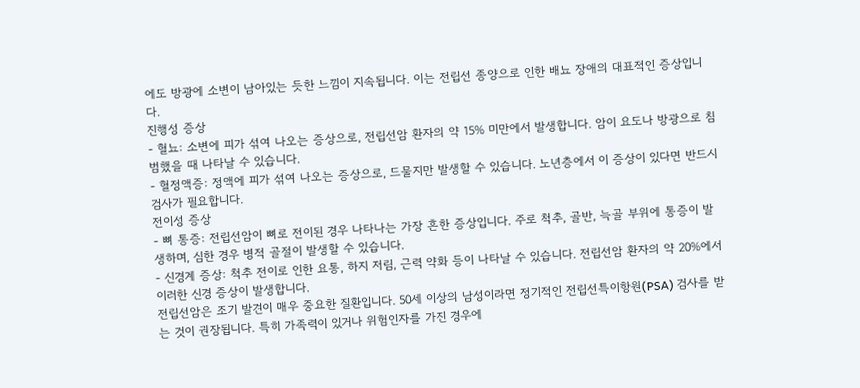에도 방광에 소변이 남아있는 듯한 느낌이 지속됩니다. 이는 전립선 종양으로 인한 배뇨 장애의 대표적인 증상입니다.
진행성 증상
- 혈뇨: 소변에 피가 섞여 나오는 증상으로, 전립선암 환자의 약 15% 미만에서 발생합니다. 암이 요도나 방광으로 침범했을 때 나타날 수 있습니다.
- 혈정액증: 정액에 피가 섞여 나오는 증상으로, 드물지만 발생할 수 있습니다. 노년층에서 이 증상이 있다면 반드시 검사가 필요합니다.
전이성 증상
- 뼈 통증: 전립선암이 뼈로 전이된 경우 나타나는 가장 흔한 증상입니다. 주로 척추, 골반, 늑골 부위에 통증이 발생하며, 심한 경우 병적 골절이 발생할 수 있습니다.
- 신경계 증상: 척추 전이로 인한 요통, 하지 저림, 근력 약화 등이 나타날 수 있습니다. 전립선암 환자의 약 20%에서 이러한 신경 증상이 발생합니다.
전립선암은 조기 발견이 매우 중요한 질환입니다. 50세 이상의 남성이라면 정기적인 전립선특이항원(PSA) 검사를 받는 것이 권장됩니다. 특히 가족력이 있거나 위험인자를 가진 경우에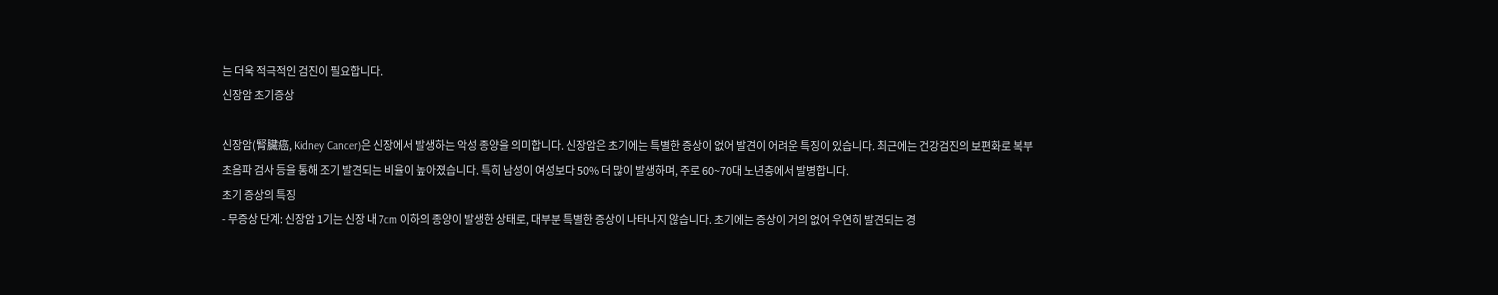는 더욱 적극적인 검진이 필요합니다.
신장암 초기증상

신장암(腎臟癌, Kidney Cancer)은 신장에서 발생하는 악성 종양을 의미합니다. 신장암은 초기에는 특별한 증상이 없어 발견이 어려운 특징이 있습니다. 최근에는 건강검진의 보편화로 복부 초음파 검사 등을 통해 조기 발견되는 비율이 높아졌습니다. 특히 남성이 여성보다 50% 더 많이 발생하며, 주로 60~70대 노년층에서 발병합니다.
초기 증상의 특징
- 무증상 단계: 신장암 1기는 신장 내 7cm 이하의 종양이 발생한 상태로, 대부분 특별한 증상이 나타나지 않습니다. 초기에는 증상이 거의 없어 우연히 발견되는 경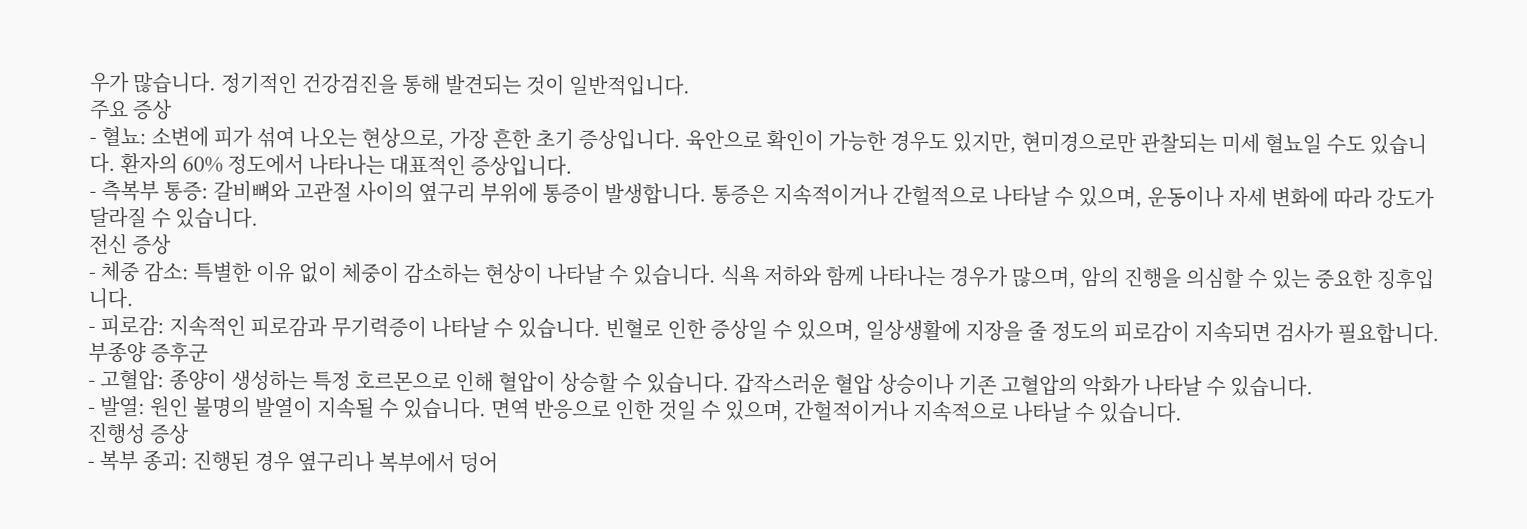우가 많습니다. 정기적인 건강검진을 통해 발견되는 것이 일반적입니다.
주요 증상
- 혈뇨: 소변에 피가 섞여 나오는 현상으로, 가장 흔한 초기 증상입니다. 육안으로 확인이 가능한 경우도 있지만, 현미경으로만 관찰되는 미세 혈뇨일 수도 있습니다. 환자의 60% 정도에서 나타나는 대표적인 증상입니다.
- 측복부 통증: 갈비뼈와 고관절 사이의 옆구리 부위에 통증이 발생합니다. 통증은 지속적이거나 간헐적으로 나타날 수 있으며, 운동이나 자세 변화에 따라 강도가 달라질 수 있습니다.
전신 증상
- 체중 감소: 특별한 이유 없이 체중이 감소하는 현상이 나타날 수 있습니다. 식욕 저하와 함께 나타나는 경우가 많으며, 암의 진행을 의심할 수 있는 중요한 징후입니다.
- 피로감: 지속적인 피로감과 무기력증이 나타날 수 있습니다. 빈혈로 인한 증상일 수 있으며, 일상생활에 지장을 줄 정도의 피로감이 지속되면 검사가 필요합니다.
부종양 증후군
- 고혈압: 종양이 생성하는 특정 호르몬으로 인해 혈압이 상승할 수 있습니다. 갑작스러운 혈압 상승이나 기존 고혈압의 악화가 나타날 수 있습니다.
- 발열: 원인 불명의 발열이 지속될 수 있습니다. 면역 반응으로 인한 것일 수 있으며, 간헐적이거나 지속적으로 나타날 수 있습니다.
진행성 증상
- 복부 종괴: 진행된 경우 옆구리나 복부에서 덩어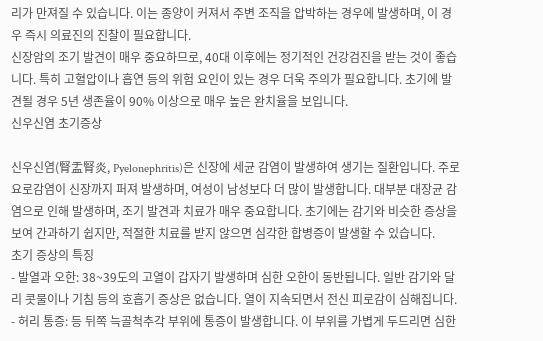리가 만져질 수 있습니다. 이는 종양이 커져서 주변 조직을 압박하는 경우에 발생하며, 이 경우 즉시 의료진의 진찰이 필요합니다.
신장암의 조기 발견이 매우 중요하므로, 40대 이후에는 정기적인 건강검진을 받는 것이 좋습니다. 특히 고혈압이나 흡연 등의 위험 요인이 있는 경우 더욱 주의가 필요합니다. 초기에 발견될 경우 5년 생존율이 90% 이상으로 매우 높은 완치율을 보입니다.
신우신염 초기증상

신우신염(腎盂腎炎, Pyelonephritis)은 신장에 세균 감염이 발생하여 생기는 질환입니다. 주로 요로감염이 신장까지 퍼져 발생하며, 여성이 남성보다 더 많이 발생합니다. 대부분 대장균 감염으로 인해 발생하며, 조기 발견과 치료가 매우 중요합니다. 초기에는 감기와 비슷한 증상을 보여 간과하기 쉽지만, 적절한 치료를 받지 않으면 심각한 합병증이 발생할 수 있습니다.
초기 증상의 특징
- 발열과 오한: 38~39도의 고열이 갑자기 발생하며 심한 오한이 동반됩니다. 일반 감기와 달리 콧물이나 기침 등의 호흡기 증상은 없습니다. 열이 지속되면서 전신 피로감이 심해집니다.
- 허리 통증: 등 뒤쪽 늑골척추각 부위에 통증이 발생합니다. 이 부위를 가볍게 두드리면 심한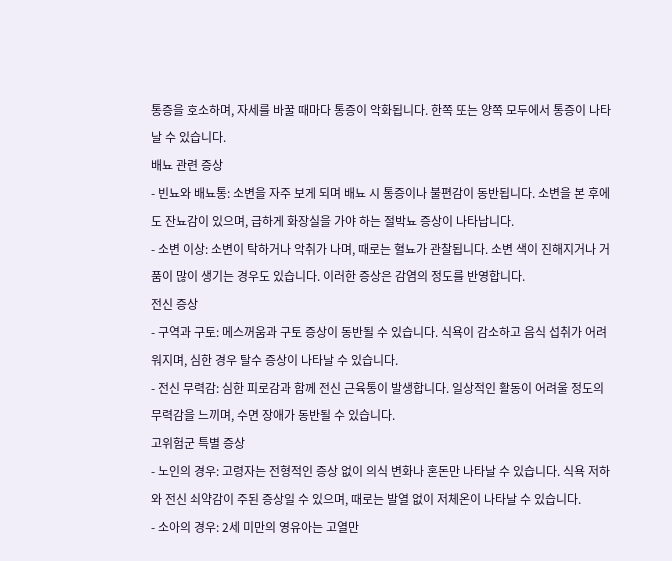통증을 호소하며, 자세를 바꿀 때마다 통증이 악화됩니다. 한쪽 또는 양쪽 모두에서 통증이 나타날 수 있습니다.
배뇨 관련 증상
- 빈뇨와 배뇨통: 소변을 자주 보게 되며 배뇨 시 통증이나 불편감이 동반됩니다. 소변을 본 후에도 잔뇨감이 있으며, 급하게 화장실을 가야 하는 절박뇨 증상이 나타납니다.
- 소변 이상: 소변이 탁하거나 악취가 나며, 때로는 혈뇨가 관찰됩니다. 소변 색이 진해지거나 거품이 많이 생기는 경우도 있습니다. 이러한 증상은 감염의 정도를 반영합니다.
전신 증상
- 구역과 구토: 메스꺼움과 구토 증상이 동반될 수 있습니다. 식욕이 감소하고 음식 섭취가 어려워지며, 심한 경우 탈수 증상이 나타날 수 있습니다.
- 전신 무력감: 심한 피로감과 함께 전신 근육통이 발생합니다. 일상적인 활동이 어려울 정도의 무력감을 느끼며, 수면 장애가 동반될 수 있습니다.
고위험군 특별 증상
- 노인의 경우: 고령자는 전형적인 증상 없이 의식 변화나 혼돈만 나타날 수 있습니다. 식욕 저하와 전신 쇠약감이 주된 증상일 수 있으며, 때로는 발열 없이 저체온이 나타날 수 있습니다.
- 소아의 경우: 2세 미만의 영유아는 고열만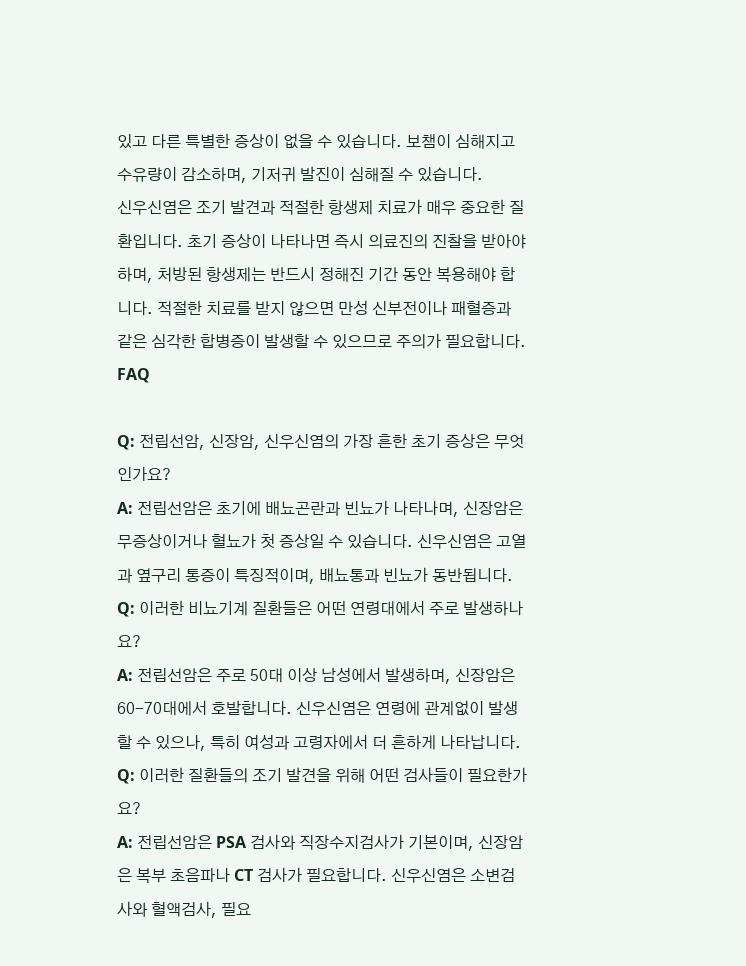있고 다른 특별한 증상이 없을 수 있습니다. 보챔이 심해지고 수유량이 감소하며, 기저귀 발진이 심해질 수 있습니다.
신우신염은 조기 발견과 적절한 항생제 치료가 매우 중요한 질환입니다. 초기 증상이 나타나면 즉시 의료진의 진찰을 받아야 하며, 처방된 항생제는 반드시 정해진 기간 동안 복용해야 합니다. 적절한 치료를 받지 않으면 만성 신부전이나 패혈증과 같은 심각한 합병증이 발생할 수 있으므로 주의가 필요합니다.
FAQ

Q: 전립선암, 신장암, 신우신염의 가장 흔한 초기 증상은 무엇인가요?
A: 전립선암은 초기에 배뇨곤란과 빈뇨가 나타나며, 신장암은 무증상이거나 혈뇨가 첫 증상일 수 있습니다. 신우신염은 고열과 옆구리 통증이 특징적이며, 배뇨통과 빈뇨가 동반됩니다.
Q: 이러한 비뇨기계 질환들은 어떤 연령대에서 주로 발생하나요?
A: 전립선암은 주로 50대 이상 남성에서 발생하며, 신장암은 60-70대에서 호발합니다. 신우신염은 연령에 관계없이 발생할 수 있으나, 특히 여성과 고령자에서 더 흔하게 나타납니다.
Q: 이러한 질환들의 조기 발견을 위해 어떤 검사들이 필요한가요?
A: 전립선암은 PSA 검사와 직장수지검사가 기본이며, 신장암은 복부 초음파나 CT 검사가 필요합니다. 신우신염은 소변검사와 혈액검사, 필요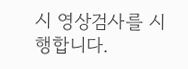시 영상검사를 시행합니다.